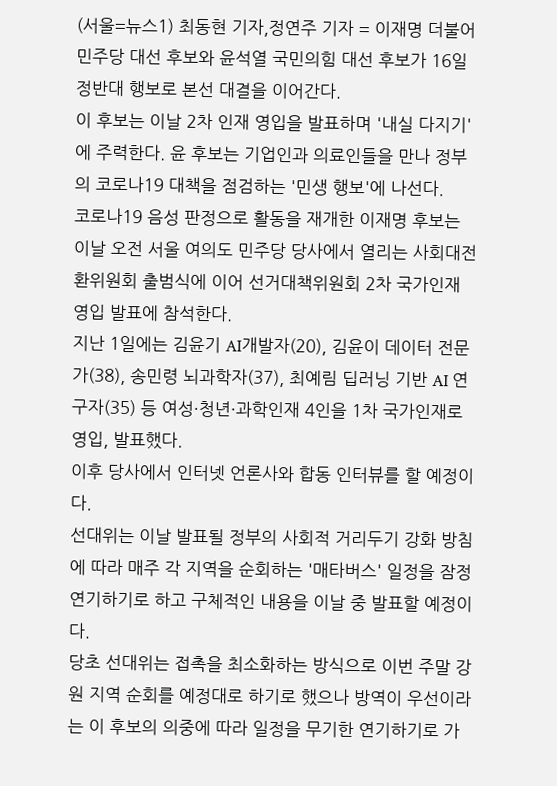(서울=뉴스1) 최동현 기자,정연주 기자 = 이재명 더불어민주당 대선 후보와 윤석열 국민의힘 대선 후보가 16일 정반대 행보로 본선 대결을 이어간다.
이 후보는 이날 2차 인재 영입을 발표하며 '내실 다지기'에 주력한다. 윤 후보는 기업인과 의료인들을 만나 정부의 코로나19 대책을 점검하는 '민생 행보'에 나선다.
코로나19 음성 판정으로 활동을 재개한 이재명 후보는 이날 오전 서울 여의도 민주당 당사에서 열리는 사회대전환위원회 출범식에 이어 선거대책위원회 2차 국가인재 영입 발표에 참석한다.
지난 1일에는 김윤기 AI개발자(20), 김윤이 데이터 전문가(38), 송민령 뇌과학자(37), 최예림 딥러닝 기반 AI 연구자(35) 등 여성·청년·과학인재 4인을 1차 국가인재로 영입, 발표했다.
이후 당사에서 인터넷 언론사와 합동 인터뷰를 할 예정이다.
선대위는 이날 발표될 정부의 사회적 거리두기 강화 방침에 따라 매주 각 지역을 순회하는 '매타버스' 일정을 잠정 연기하기로 하고 구체적인 내용을 이날 중 발표할 예정이다.
당초 선대위는 접촉을 최소화하는 방식으로 이번 주말 강원 지역 순회를 예정대로 하기로 했으나 방역이 우선이라는 이 후보의 의중에 따라 일정을 무기한 연기하기로 가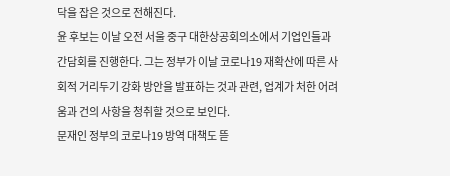닥을 잡은 것으로 전해진다.
윤 후보는 이날 오전 서울 중구 대한상공회의소에서 기업인들과 간담회를 진행한다. 그는 정부가 이날 코로나19 재확산에 따른 사회적 거리두기 강화 방안을 발표하는 것과 관련, 업계가 처한 어려움과 건의 사항을 청취할 것으로 보인다.
문재인 정부의 코로나19 방역 대책도 뜯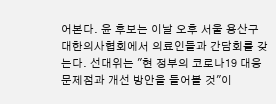어본다. 윤 후보는 이날 오후 서울 용산구 대한의사협회에서 의료인들과 간담회를 갖는다. 선대위는 "현 정부의 코로나19 대응 문제점과 개선 방안을 들어볼 것"이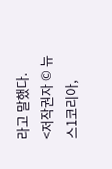라고 말했다.
<저작권자 © 뉴스1코리아,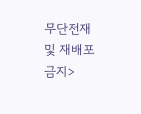무단전재 및 재배포 금지>